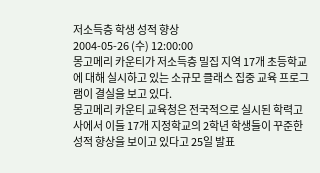저소득층 학생 성적 향상
2004-05-26 (수) 12:00:00
몽고메리 카운티가 저소득층 밀집 지역 17개 초등학교에 대해 실시하고 있는 소규모 클래스 집중 교육 프로그램이 결실을 보고 있다.
몽고메리 카운티 교육청은 전국적으로 실시된 학력고사에서 이들 17개 지정학교의 2학년 학생들이 꾸준한 성적 향상을 보이고 있다고 25일 발표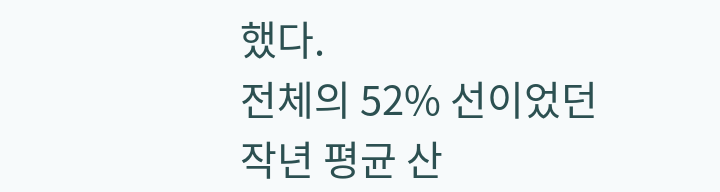했다.
전체의 52% 선이었던 작년 평균 산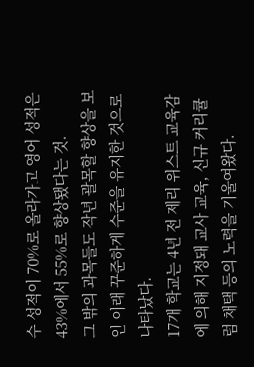수 성적이 70%로 올라가고 영어 성적은 43%에서 55%로 향상됐다는 것.
그 밖의 과목들도 작년 괄목할 향상을 보인 이래 꾸준하게 수준을 유지한 것으로 나타났다.
17개 학교는 4년 전 제리 위스트 교육감에 의해 지정돼 교사 교육, 신규 커리큘럼 채택 등의 노력을 기울여왔다.